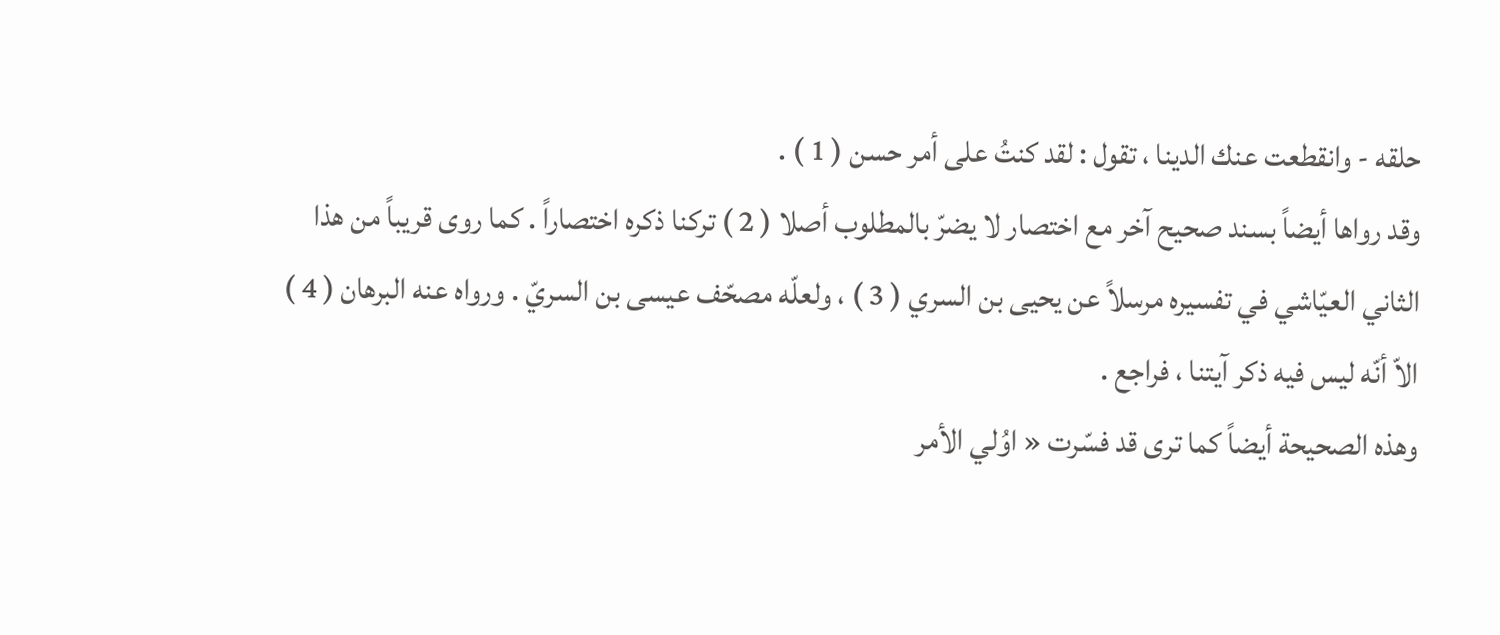حلقه - وانقطعت عنك الدينا ، تقول : لقد كنتُ على أمر حسن ( 1 ) .
وقد رواها أيضاً بسند صحيح آخر مع اختصار لا يضرّ بالمطلوب أصلا ( 2 ) تركنا ذكره اختصاراً . كما روى قريباً من هذا الثاني العيّاشي في تفسيره مرسلاً عن يحيى بن السري ( 3 ) ، ولعلّه مصحّف عيسى بن السريّ . ورواه عنه البرهان ( 4 ) الاّ أنّه ليس فيه ذكر آيتنا ، فراجع .
وهذه الصحيحة أيضاً كما ترى قد فسّرت « اوُلي الأمر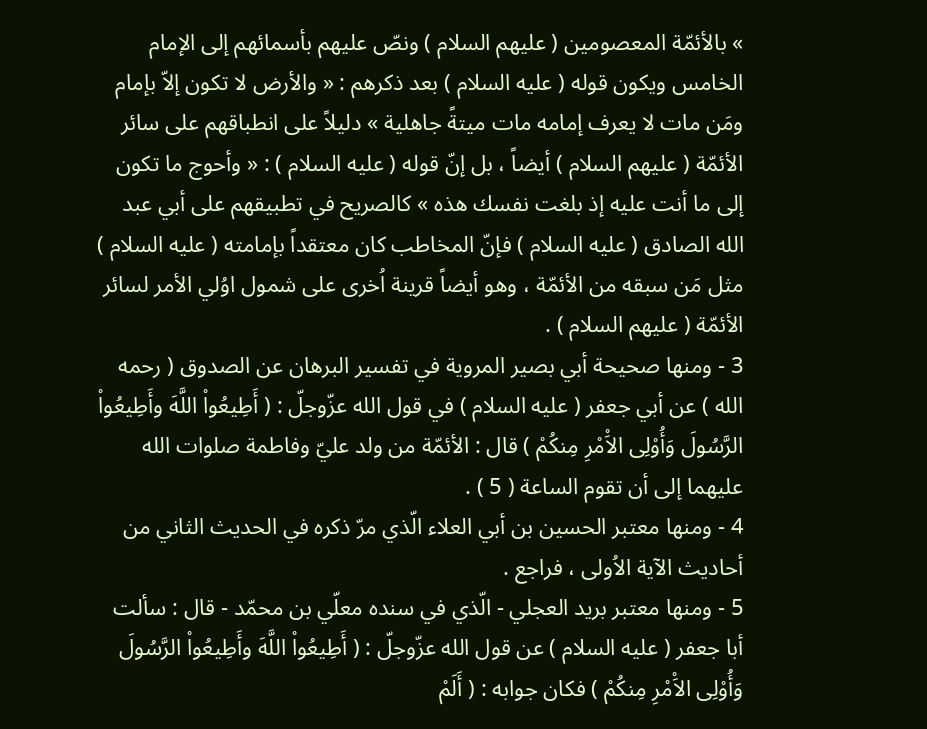» بالأئمّة المعصومين ( عليهم السلام ) ونصّ عليهم بأسمائهم إلى الإمام الخامس ويكون قوله ( عليه السلام ) بعد ذكرهم : « والأرض لا تكون إلاّ بإمام ومَن مات لا يعرف إمامه مات ميتةً جاهلية » دليلاً على انطباقهم على سائر الأئمّة ( عليهم السلام ) أيضاً ، بل إنّ قوله ( عليه السلام ) : « وأحوج ما تكون إلى ما أنت عليه إذ بلغت نفسك هذه » كالصريح في تطبيقهم على أبي عبد الله الصادق ( عليه السلام ) فإنّ المخاطب كان معتقداً بإمامته ( عليه السلام ) مثل مَن سبقه من الأئمّة ، وهو أيضاً قرينة اُخرى على شمول اوُلي الأمر لسائر الأئمّة ( عليهم السلام ) .
3 - ومنها صحيحة أبي بصير المروية في تفسير البرهان عن الصدوق ( رحمه الله ) عن أبي جعفر ( عليه السلام ) في قول الله عزّوجلّ : ( أَطِيعُواْ اللَّهَ وأَطِيعُواْ الرَّسُولَ وَأُوْلِى الاَْمْرِ مِنكُمْ ) قال : الأئمّة من ولد عليّ وفاطمة صلوات الله عليهما إلى أن تقوم الساعة ( 5 ) .
4 - ومنها معتبر الحسين بن أبي العلاء الّذي مرّ ذكره في الحديث الثاني من أحاديث الآية الاُولى ، فراجع .
5 - ومنها معتبر بريد العجلي - الّذي في سنده معلّي بن محمّد - قال : سألت أبا جعفر ( عليه السلام ) عن قول الله عزّوجلّ : ( أَطِيعُواْ اللَّهَ وأَطِيعُواْ الرَّسُولَ وَأُوْلِى الاَْمْرِ مِنكُمْ ) فكان جوابه : ( أَلَمْ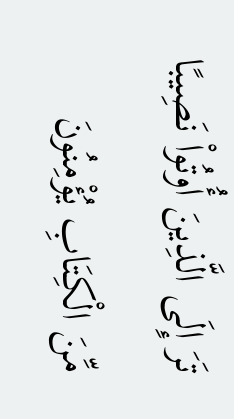تَرَ إِلَى الَّذِينَ أُوتُواْ نَصِيبًا مِّنَ الْكِتَابِ يُؤْمِنُونَ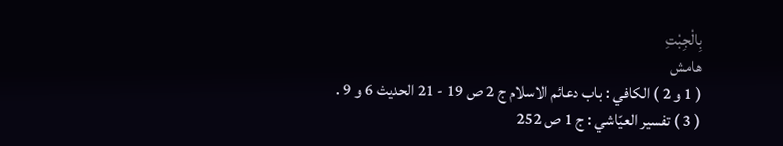بِالْجِبْتِ
هامش
( 1 و 2 ) الكافي : باب دعائم الاسلام ج 2 ص 19 - 21 الحديث 6 و 9 .
( 3 ) تفسير العيّاشي : ج 1 ص 252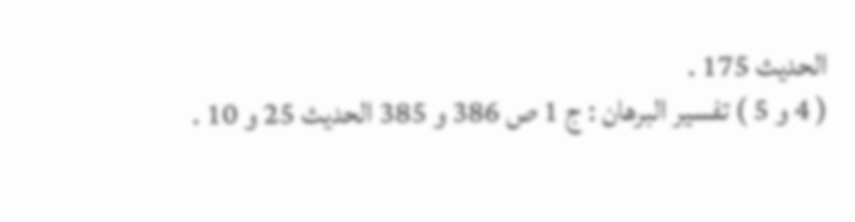الحديث 175 .
( 4 و 5 ) تفسير البرهان : ج 1 ص 386 و 385 الحديث 25 و 10 .